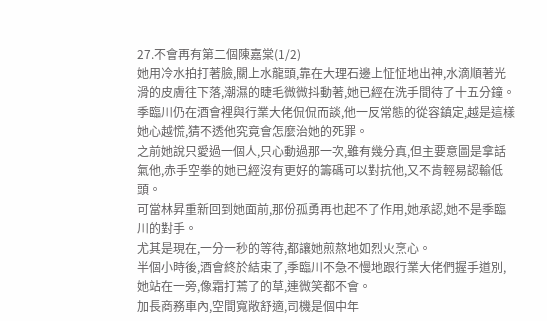27.不會再有第二個陳嘉棠(1/2)
她用冷水拍打著臉,關上水龍頭,靠在大理石邊上怔怔地出神,水滴順著光滑的皮膚往下落,潮濕的睫毛微微抖動著,她已經在洗手間待了十五分鐘。
季臨川仍在酒會裡與行業大佬侃侃而談,他一反常態的從容鎮定,越是這樣她心越慌,猜不透他究竟會怎麼治她的死罪。
之前她說只愛過一個人,只心動過那一次,雖有幾分真,但主要意圖是拿話氣他,赤手空拳的她已經沒有更好的籌碼可以對抗他,又不肯輕易認輸低頭。
可當林昇重新回到她面前,那份孤勇再也起不了作用,她承認,她不是季臨川的對手。
尤其是現在,一分一秒的等待,都讓她煎熬地如烈火烹心。
半個小時後,酒會終於結束了,季臨川不急不慢地跟行業大佬們握手道別,她站在一旁,像霜打蔫了的草,連微笑都不會。
加長商務車內,空間寬敞舒適,司機是個中年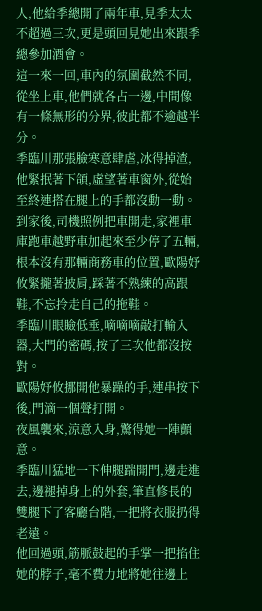人,他給季總開了兩年車,見季太太不超過三次,更是頭回見她出來跟季總參加酒會。
這一來一回,車內的氛圍截然不同,從坐上車,他們就各占一邊,中間像有一條無形的分界,彼此都不逾越半分。
季臨川那張臉寒意肆虐,冰得掉渣,他緊抿著下頜,虛望著車窗外,從始至終連搭在腿上的手都沒動一動。
到家後,司機照例把車開走,家裡車庫跑車越野車加起來至少停了五輛,根本沒有那輛商務車的位置,歐陽妤攸緊攏著披肩,踩著不熟練的高跟鞋,不忘拎走自己的拖鞋。
季臨川眼瞼低垂,嘀嘀嘀敲打輸入器,大門的密碼,按了三次他都沒按對。
歐陽妤攸挪開他暴躁的手,連串按下後,門滴一個聲打開。
夜風襲來,涼意入身,驚得她一陣顫意。
季臨川猛地一下伸腿踹開門,邊走進去,邊褪掉身上的外套,筆直修長的雙腿下了客廳台階,一把將衣服扔得老遠。
他回過頭,筋脈鼓起的手掌一把掐住她的脖子,毫不費力地將她往邊上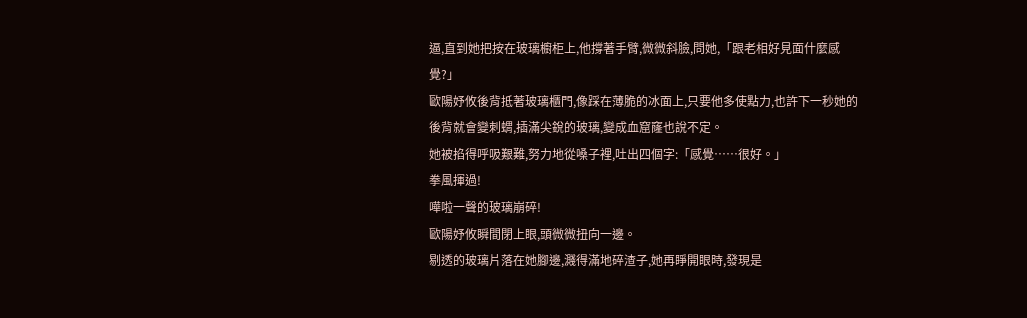逼,直到她把按在玻璃櫥柜上,他撐著手臂,微微斜臉,問她,「跟老相好見面什麼感覺?」
歐陽妤攸後背抵著玻璃櫃門,像踩在薄脆的冰面上,只要他多使點力,也許下一秒她的後背就會變刺蝟,插滿尖銳的玻璃,變成血窟窿也說不定。
她被掐得呼吸艱難,努力地從嗓子裡,吐出四個字:「感覺……很好。」
拳風揮過!
嘩啦一聲的玻璃崩碎!
歐陽妤攸瞬間閉上眼,頭微微扭向一邊。
剔透的玻璃片落在她腳邊,濺得滿地碎渣子,她再睜開眼時,發現是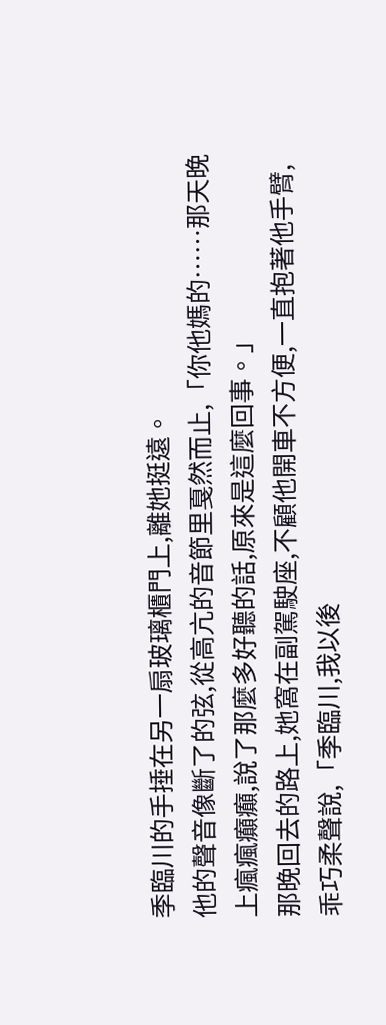季臨川的手捶在另一扇玻璃櫃門上,離她挺遠。
他的聲音像斷了的弦,從高亢的音節里戛然而止,「你他媽的……那天晚上瘋瘋癲癲,說了那麼多好聽的話,原來是這麼回事。」
那晚回去的路上,她窩在副駕駛座,不顧他開車不方便,一直抱著他手臂,乖巧柔聲說,「季臨川,我以後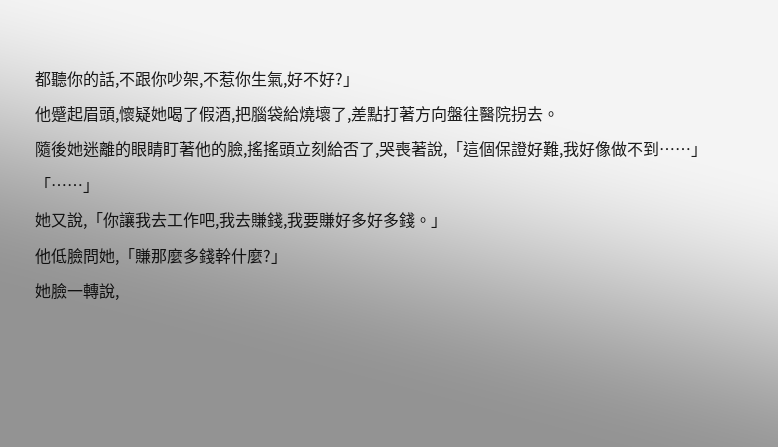都聽你的話,不跟你吵架,不惹你生氣,好不好?」
他蹙起眉頭,懷疑她喝了假酒,把腦袋給燒壞了,差點打著方向盤往醫院拐去。
隨後她迷離的眼睛盯著他的臉,搖搖頭立刻給否了,哭喪著說,「這個保證好難,我好像做不到……」
「……」
她又說,「你讓我去工作吧,我去賺錢,我要賺好多好多錢。」
他低臉問她,「賺那麼多錢幹什麼?」
她臉一轉說,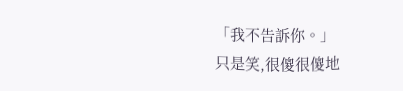「我不告訴你。」
只是笑,很傻很傻地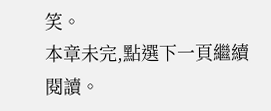笑。
本章未完,點選下一頁繼續閱讀。